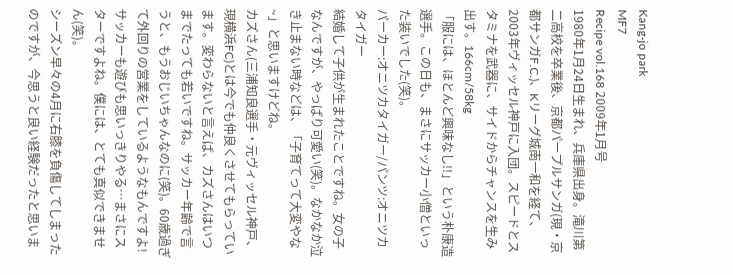Kang-jo park
MF7
Recipe vol.168 2009年1月号
1980年1月24日生まれ、兵庫県出身。滝川第二高校を卒業後、京都パープルサンガ(現・京都サンガF.C.)、Kリーグ城南一和を経て、2003年ヴィッセル神戸に入団。スピードとスタミナを武器に、サイドからチャンスを生み出す。166cm/58kg
「服には、ほとんど興味なし!!」という朴康造選手。この日も、まさにサッカー小僧といった装いでした(笑)。
パーカー:オニツカタイガー/パンツ:オニツカタイガー
結婚して子供が生まれたことですね。女の子なんですが、やっぱり可愛い(笑)。なかなか泣き止まない時などは、「子育てって大変やな~」と思いますけどね。
カズさん(三浦知良選手・元ヴィッセル神戸、現横浜FC)とは今でも仲良くさせてもらっています。変わらないと言えば、カズさんはいつまでたっても若いですね。サッカー年齢で言うと、もうおじいちゃんなのに(笑)。60歳過ぎて外回りの営業をしているようなもんですよ!サッカーも遊びも思いっきりやる…まさにスターですよね。僕には、とても真似できません(笑)。
シーズン早々の4月に右膝を負傷してしまったのですが、今思うと良い経験だったと思いま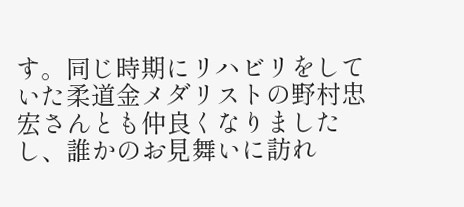す。同じ時期にリハビリをしていた柔道金メダリストの野村忠宏さんとも仲良くなりましたし、誰かのお見舞いに訪れ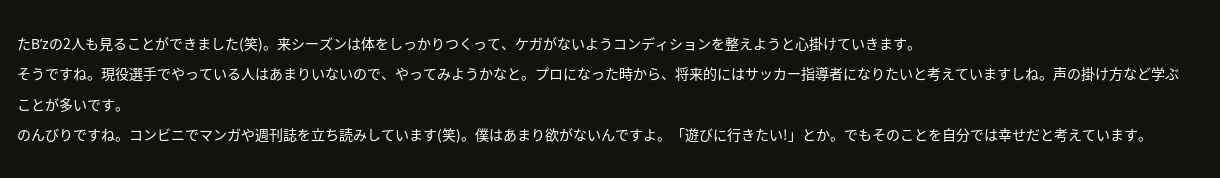たB’zの2人も見ることができました(笑)。来シーズンは体をしっかりつくって、ケガがないようコンディションを整えようと心掛けていきます。
そうですね。現役選手でやっている人はあまりいないので、やってみようかなと。プロになった時から、将来的にはサッカー指導者になりたいと考えていますしね。声の掛け方など学ぶことが多いです。
のんびりですね。コンビニでマンガや週刊誌を立ち読みしています(笑)。僕はあまり欲がないんですよ。「遊びに行きたい!」とか。でもそのことを自分では幸せだと考えています。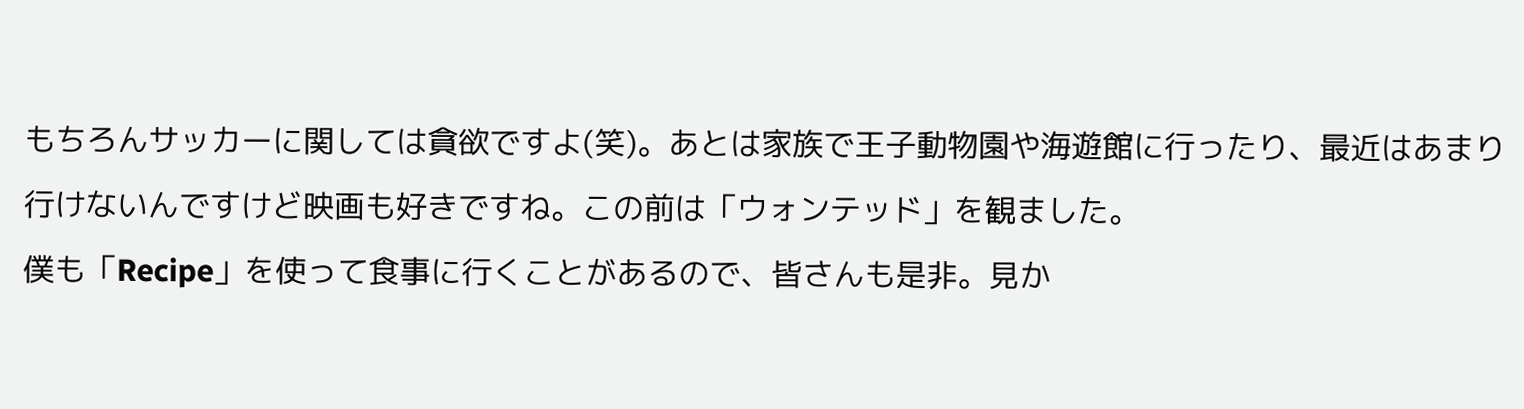もちろんサッカーに関しては貪欲ですよ(笑)。あとは家族で王子動物園や海遊館に行ったり、最近はあまり行けないんですけど映画も好きですね。この前は「ウォンテッド」を観ました。
僕も「Recipe」を使って食事に行くことがあるので、皆さんも是非。見か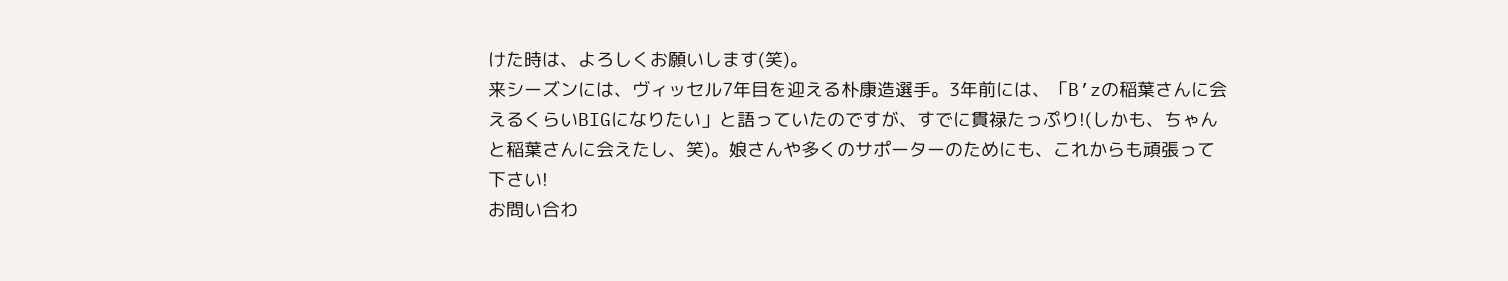けた時は、よろしくお願いします(笑)。
来シーズンには、ヴィッセル7年目を迎える朴康造選手。3年前には、「B’zの稲葉さんに会えるくらいBIGになりたい」と語っていたのですが、すでに貫禄たっぷり!(しかも、ちゃんと稲葉さんに会えたし、笑)。娘さんや多くのサポーターのためにも、これからも頑張って下さい!
お問い合わ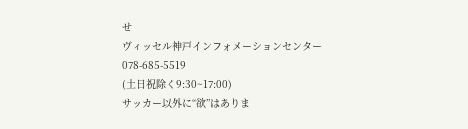せ
ヴィッセル神戸インフォメーションセンター
078-685-5519
(土日祝除く9:30~17:00)
サッカー以外に“欲”はありま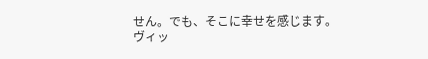せん。でも、そこに幸せを感じます。
ヴィッ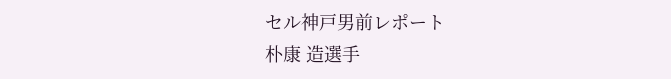セル神戸男前レポート
朴康 造選手